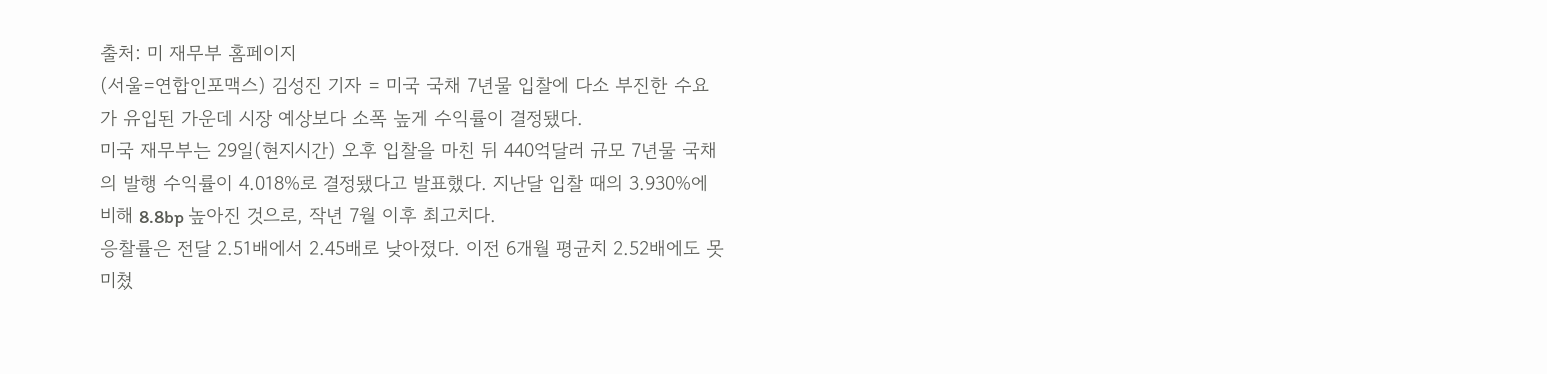출처: 미 재무부 홈페이지
(서울=연합인포맥스) 김성진 기자 = 미국 국채 7년물 입찰에 다소 부진한 수요가 유입된 가운데 시장 예상보다 소폭 높게 수익률이 결정됐다.
미국 재무부는 29일(현지시간) 오후 입찰을 마친 뒤 440억달러 규모 7년물 국채의 발행 수익률이 4.018%로 결정됐다고 발표했다. 지난달 입찰 때의 3.930%에 비해 8.8bp 높아진 것으로, 작년 7월 이후 최고치다.
응찰률은 전달 2.51배에서 2.45배로 낮아졌다. 이전 6개월 평균치 2.52배에도 못 미쳤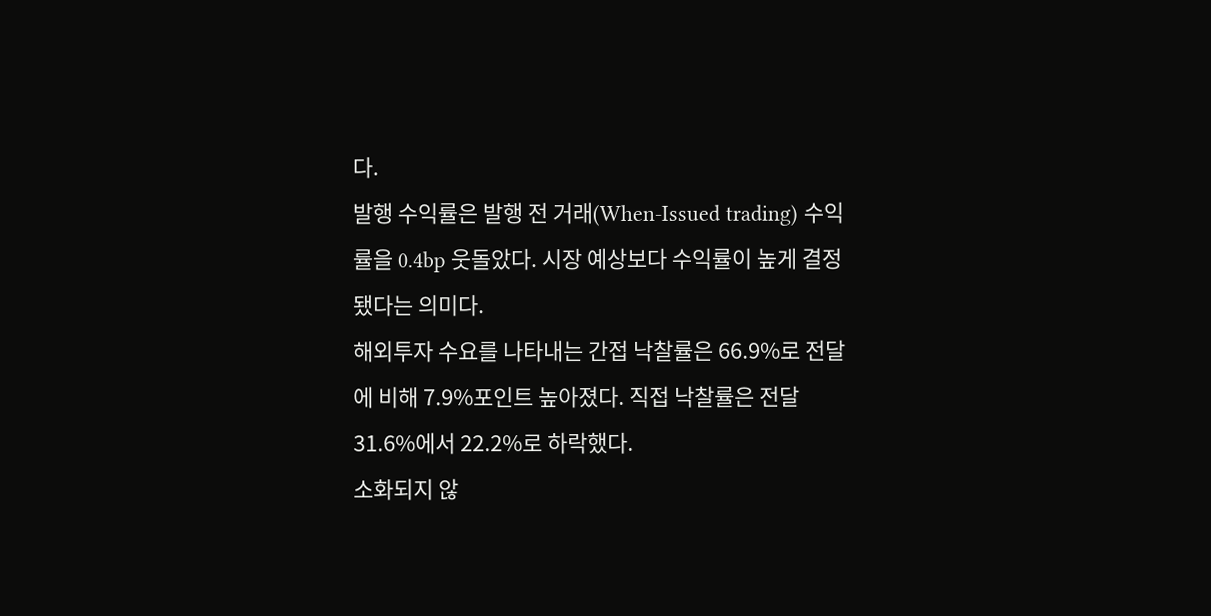다.
발행 수익률은 발행 전 거래(When-Issued trading) 수익률을 0.4bp 웃돌았다. 시장 예상보다 수익률이 높게 결정됐다는 의미다.
해외투자 수요를 나타내는 간접 낙찰률은 66.9%로 전달에 비해 7.9%포인트 높아졌다. 직접 낙찰률은 전달 31.6%에서 22.2%로 하락했다.
소화되지 않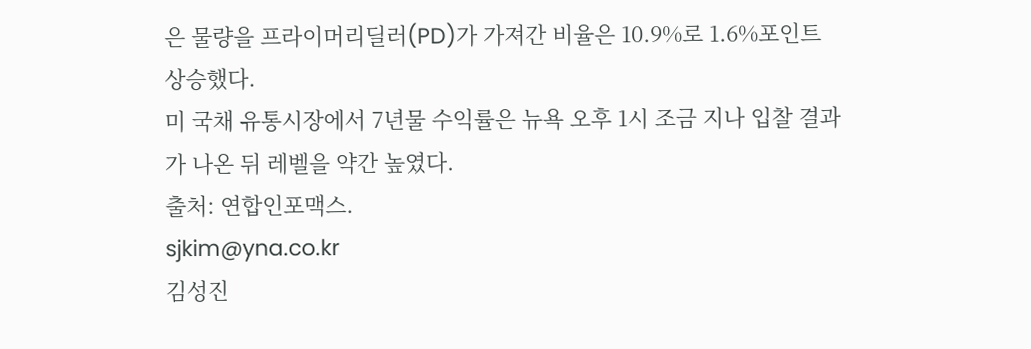은 물량을 프라이머리딜러(PD)가 가져간 비율은 10.9%로 1.6%포인트 상승했다.
미 국채 유통시장에서 7년물 수익률은 뉴욕 오후 1시 조금 지나 입찰 결과가 나온 뒤 레벨을 약간 높였다.
출처: 연합인포맥스.
sjkim@yna.co.kr
김성진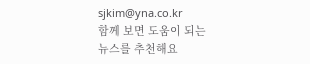sjkim@yna.co.kr
함께 보면 도움이 되는
뉴스를 추천해요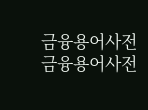금융용어사전
금융용어사전